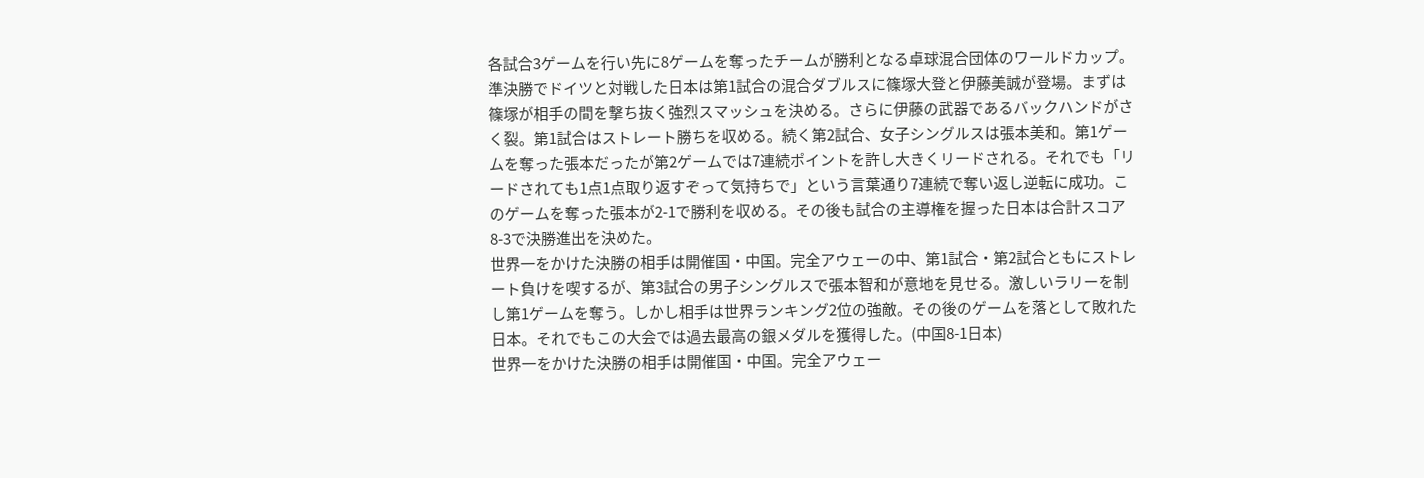各試合3ゲームを行い先に8ゲームを奪ったチームが勝利となる卓球混合団体のワールドカップ。準決勝でドイツと対戦した日本は第1試合の混合ダブルスに篠塚大登と伊藤美誠が登場。まずは篠塚が相手の間を撃ち抜く強烈スマッシュを決める。さらに伊藤の武器であるバックハンドがさく裂。第1試合はストレート勝ちを収める。続く第2試合、女子シングルスは張本美和。第1ゲームを奪った張本だったが第2ゲームでは7連続ポイントを許し大きくリードされる。それでも「リードされても1点1点取り返すぞって気持ちで」という言葉通り7連続で奪い返し逆転に成功。このゲームを奪った張本が2-1で勝利を収める。その後も試合の主導権を握った日本は合計スコア8-3で決勝進出を決めた。
世界一をかけた決勝の相手は開催国・中国。完全アウェーの中、第1試合・第2試合ともにストレート負けを喫するが、第3試合の男子シングルスで張本智和が意地を見せる。激しいラリーを制し第1ゲームを奪う。しかし相手は世界ランキング2位の強敵。その後のゲームを落として敗れた日本。それでもこの大会では過去最高の銀メダルを獲得した。(中国8-1日本)
世界一をかけた決勝の相手は開催国・中国。完全アウェー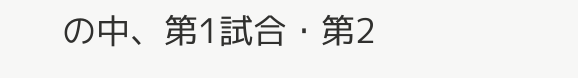の中、第1試合・第2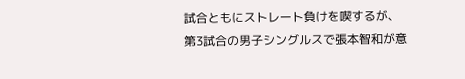試合ともにストレート負けを喫するが、第3試合の男子シングルスで張本智和が意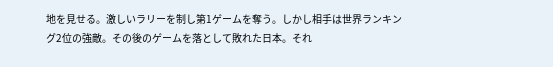地を見せる。激しいラリーを制し第1ゲームを奪う。しかし相手は世界ランキング2位の強敵。その後のゲームを落として敗れた日本。それ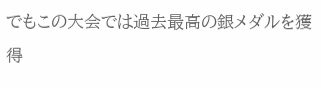でもこの大会では過去最高の銀メダルを獲得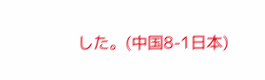した。(中国8-1日本)